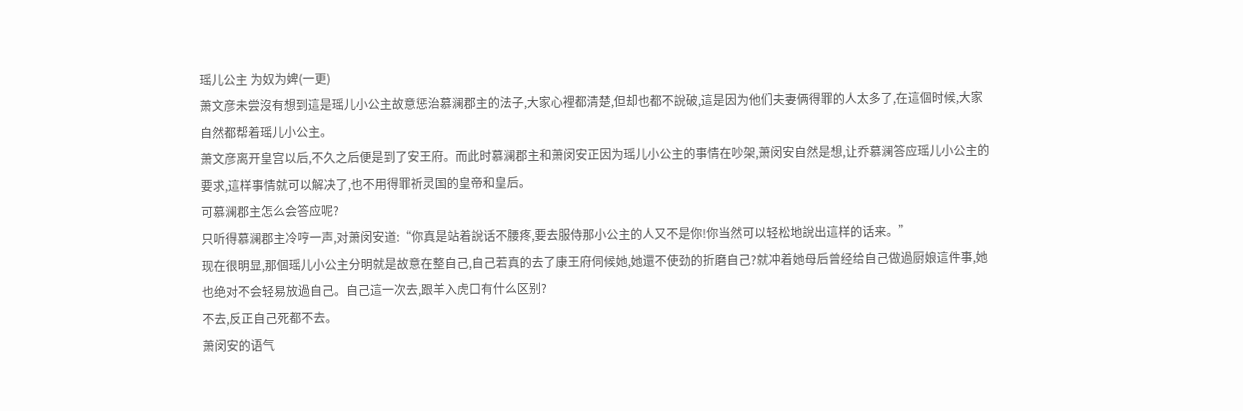瑶儿公主 为奴为婢(一更)
萧文彦未尝沒有想到這是瑶儿小公主故意惩治慕澜郡主的法子,大家心裡都清楚,但却也都不說破,這是因为他们夫妻俩得罪的人太多了,在這個时候,大家自然都帮着瑶儿小公主。
萧文彦离开皇宫以后,不久之后便是到了安王府。而此时慕澜郡主和萧闵安正因为瑶儿小公主的事情在吵架,萧闵安自然是想,让乔慕澜答应瑶儿小公主的要求,這样事情就可以解决了,也不用得罪祈灵国的皇帝和皇后。
可慕澜郡主怎么会答应呢?
只听得慕澜郡主冷哼一声,对萧闵安道:“你真是站着說话不腰疼,要去服侍那小公主的人又不是你!你当然可以轻松地說出這样的话来。”
现在很明显,那個瑶儿小公主分明就是故意在整自己,自己若真的去了康王府伺候她,她還不使劲的折磨自己?就冲着她母后曾经给自己做過厨娘這件事,她也绝对不会轻易放過自己。自己這一次去,跟羊入虎口有什么区别?
不去,反正自己死都不去。
萧闵安的语气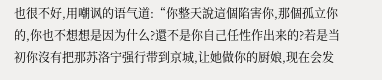也很不好,用嘲讽的语气道:“你整天說這個陷害你,那個孤立你的,你也不想想是因为什么?還不是你自己任性作出来的?若是当初你沒有把那苏洛宁强行带到京城,让她做你的厨娘,现在会发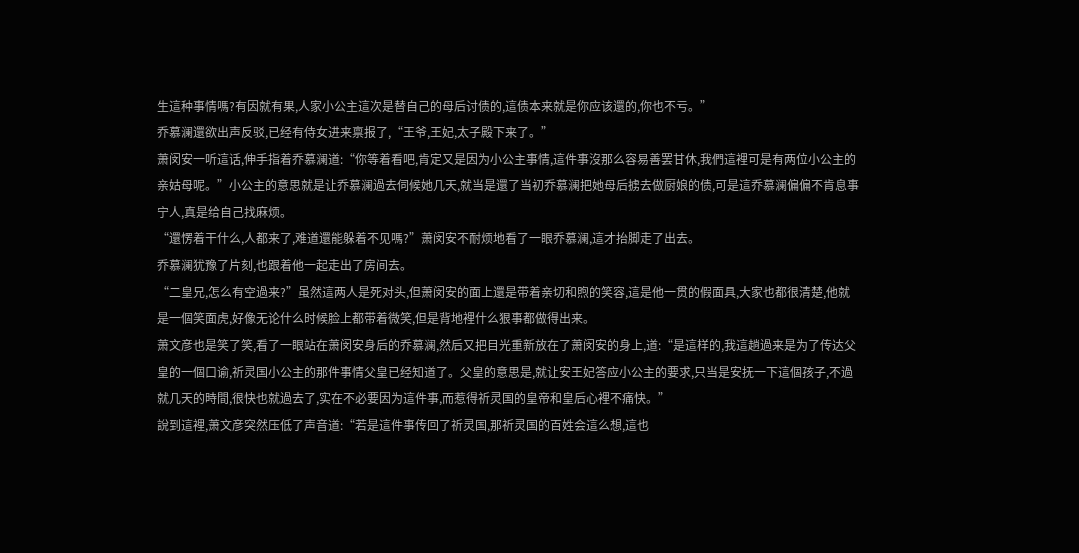生這种事情嗎?有因就有果,人家小公主這次是替自己的母后讨债的,這债本来就是你应该還的,你也不亏。”
乔慕澜還欲出声反驳,已经有侍女进来禀报了,“王爷,王妃,太子殿下来了。”
萧闵安一听這话,伸手指着乔慕澜道:“你等着看吧,肯定又是因为小公主事情,這件事沒那么容易善罢甘休,我們這裡可是有两位小公主的亲姑母呢。”小公主的意思就是让乔慕澜過去伺候她几天,就当是還了当初乔慕澜把她母后掳去做厨娘的债,可是這乔慕澜偏偏不肯息事宁人,真是给自己找麻烦。
“還愣着干什么,人都来了,难道還能躲着不见嗎?”萧闵安不耐烦地看了一眼乔慕澜,這才抬脚走了出去。
乔慕澜犹豫了片刻,也跟着他一起走出了房间去。
“二皇兄,怎么有空過来?”虽然這两人是死对头,但萧闵安的面上還是带着亲切和煦的笑容,這是他一贯的假面具,大家也都很清楚,他就是一個笑面虎,好像无论什么时候脸上都带着微笑,但是背地裡什么狠事都做得出来。
萧文彦也是笑了笑,看了一眼站在萧闵安身后的乔慕澜,然后又把目光重新放在了萧闵安的身上,道:“是這样的,我這趟過来是为了传达父皇的一個口谕,祈灵国小公主的那件事情父皇已经知道了。父皇的意思是,就让安王妃答应小公主的要求,只当是安抚一下這個孩子,不過就几天的時間,很快也就過去了,实在不必要因为這件事,而惹得祈灵国的皇帝和皇后心裡不痛快。”
說到這裡,萧文彦突然压低了声音道:“若是這件事传回了祈灵国,那祈灵国的百姓会這么想,這也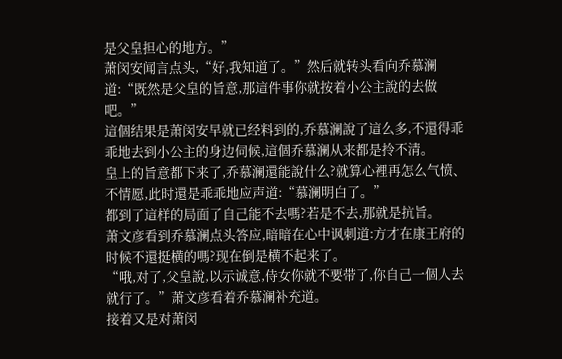是父皇担心的地方。”
萧闵安闻言点头,“好,我知道了。”然后就转头看向乔慕澜道:“既然是父皇的旨意,那這件事你就按着小公主說的去做吧。”
這個结果是萧闵安早就已经料到的,乔慕澜說了這么多,不還得乖乖地去到小公主的身边伺候,這個乔慕澜从来都是拎不清。
皇上的旨意都下来了,乔慕澜還能說什么?就算心裡再怎么气愤、不情愿,此时還是乖乖地应声道:“慕澜明白了。”
都到了這样的局面了自己能不去嗎?若是不去,那就是抗旨。
萧文彦看到乔慕澜点头答应,暗暗在心中讽刺道:方才在康王府的时候不還挺横的嗎?现在倒是横不起来了。
“哦,对了,父皇說,以示诚意,侍女你就不要带了,你自己一個人去就行了。”萧文彦看着乔慕澜补充道。
接着又是对萧闵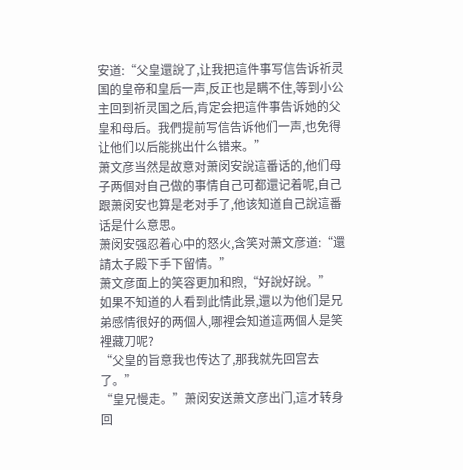安道:“父皇還說了,让我把這件事写信告诉祈灵国的皇帝和皇后一声,反正也是瞒不住,等到小公主回到祈灵国之后,肯定会把這件事告诉她的父皇和母后。我們提前写信告诉他们一声,也免得让他们以后能挑出什么错来。”
萧文彦当然是故意对萧闵安說這番话的,他们母子两個对自己做的事情自己可都還记着呢,自己跟萧闵安也算是老对手了,他该知道自己說這番话是什么意思。
萧闵安强忍着心中的怒火,含笑对萧文彦道:“還請太子殿下手下留情。”
萧文彦面上的笑容更加和煦,“好說好說。”
如果不知道的人看到此情此景,還以为他们是兄弟感情很好的两個人,哪裡会知道這两個人是笑裡藏刀呢?
“父皇的旨意我也传达了,那我就先回宫去了。”
“皇兄慢走。”萧闵安送萧文彦出门,這才转身回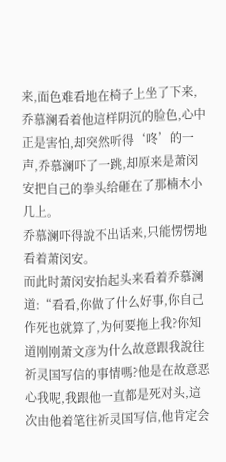来,面色难看地在椅子上坐了下来,乔慕澜看着他這样阴沉的脸色,心中正是害怕,却突然听得‘咚’的一声,乔慕澜吓了一跳,却原来是萧闵安把自己的拳头给砸在了那楠木小几上。
乔慕澜吓得說不出话来,只能愣愣地看着萧闵安。
而此时萧闵安抬起头来看着乔慕澜道:“看看,你做了什么好事,你自己作死也就算了,为何要拖上我?你知道刚刚萧文彦为什么故意跟我說往祈灵国写信的事情嗎?他是在故意恶心我呢,我跟他一直都是死对头,這次由他着笔往祈灵国写信,他肯定会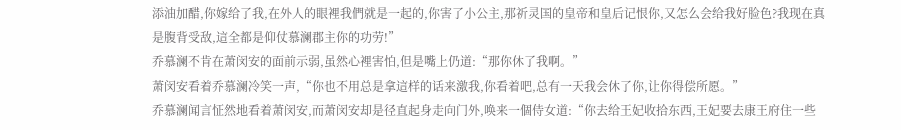添油加醋,你嫁给了我,在外人的眼裡我們就是一起的,你害了小公主,那祈灵国的皇帝和皇后记恨你,又怎么会给我好脸色?我现在真是腹背受敌,這全都是仰仗慕澜郡主你的功劳!”
乔慕澜不肯在萧闵安的面前示弱,虽然心裡害怕,但是嘴上仍道:“那你休了我啊。”
萧闵安看着乔慕澜冷笑一声,“你也不用总是拿這样的话来激我,你看着吧,总有一天我会休了你,让你得偿所愿。”
乔慕澜闻言怔然地看着萧闵安,而萧闵安却是径直起身走向门外,唤来一個侍女道:“你去给王妃收拾东西,王妃要去康王府住一些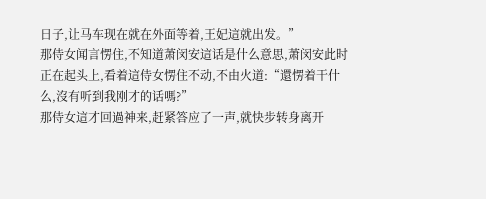日子,让马车现在就在外面等着,王妃這就出发。”
那侍女闻言愣住,不知道萧闵安這话是什么意思,萧闵安此时正在起头上,看着這侍女愣住不动,不由火道:“還愣着干什么,沒有听到我刚才的话嗎?”
那侍女這才回過神来,赶紧答应了一声,就快步转身离开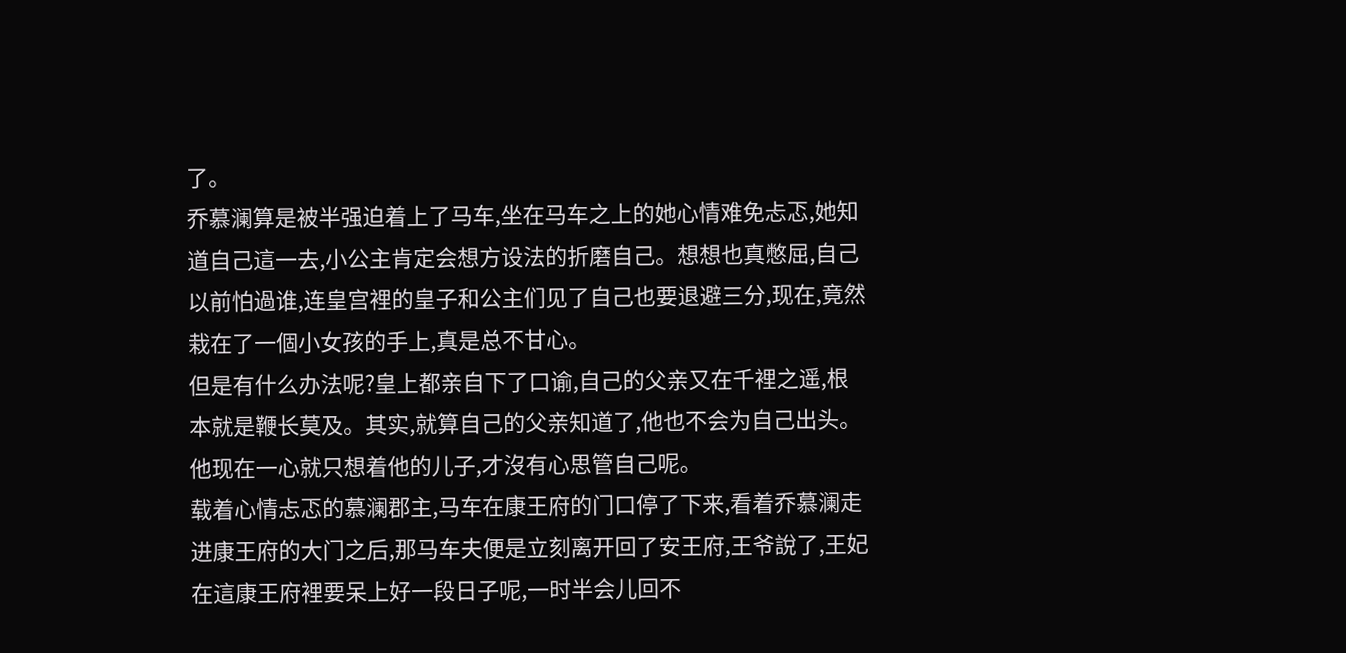了。
乔慕澜算是被半强迫着上了马车,坐在马车之上的她心情难免忐忑,她知道自己這一去,小公主肯定会想方设法的折磨自己。想想也真憋屈,自己以前怕過谁,连皇宫裡的皇子和公主们见了自己也要退避三分,现在,竟然栽在了一個小女孩的手上,真是总不甘心。
但是有什么办法呢?皇上都亲自下了口谕,自己的父亲又在千裡之遥,根本就是鞭长莫及。其实,就算自己的父亲知道了,他也不会为自己出头。他现在一心就只想着他的儿子,才沒有心思管自己呢。
载着心情忐忑的慕澜郡主,马车在康王府的门口停了下来,看着乔慕澜走进康王府的大门之后,那马车夫便是立刻离开回了安王府,王爷說了,王妃在這康王府裡要呆上好一段日子呢,一时半会儿回不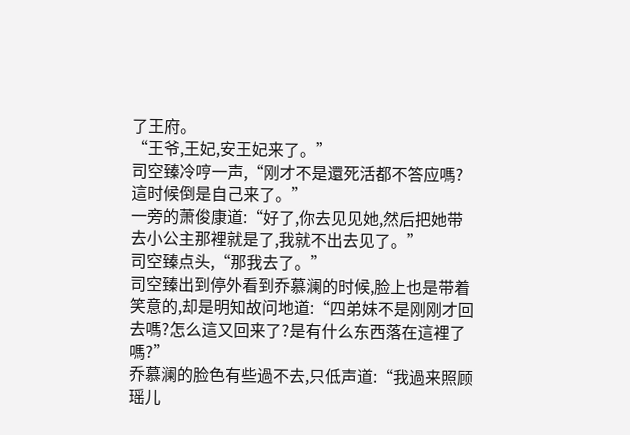了王府。
“王爷,王妃,安王妃来了。”
司空臻冷哼一声,“刚才不是還死活都不答应嗎?這时候倒是自己来了。”
一旁的萧俊康道:“好了,你去见见她,然后把她带去小公主那裡就是了,我就不出去见了。”
司空臻点头,“那我去了。”
司空臻出到停外看到乔慕澜的时候,脸上也是带着笑意的,却是明知故问地道:“四弟妹不是刚刚才回去嗎?怎么這又回来了?是有什么东西落在這裡了嗎?”
乔慕澜的脸色有些過不去,只低声道:“我過来照顾瑶儿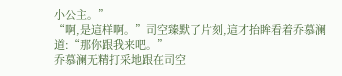小公主。”
“啊,是這样啊。”司空臻默了片刻,這才抬眸看着乔慕澜道:“那你跟我来吧。”
乔慕澜无精打采地跟在司空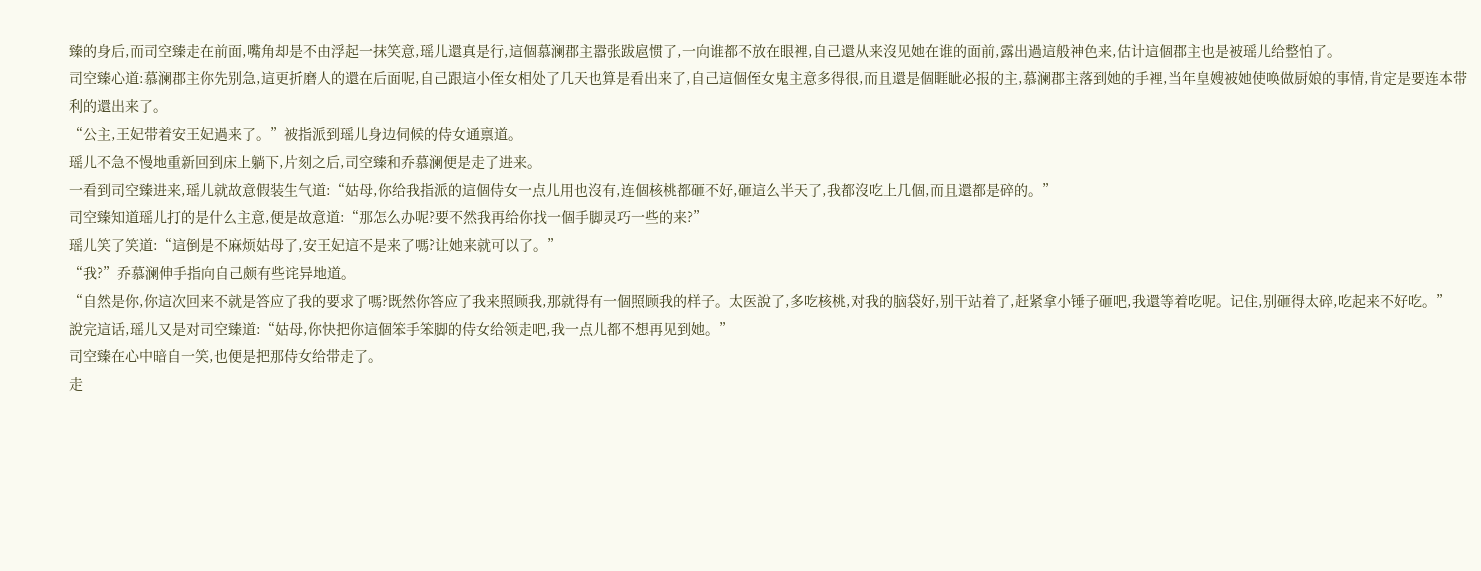臻的身后,而司空臻走在前面,嘴角却是不由浮起一抹笑意,瑶儿還真是行,這個慕澜郡主嚣张跋扈惯了,一向谁都不放在眼裡,自己還从来沒见她在谁的面前,露出過這般神色来,估计這個郡主也是被瑶儿给整怕了。
司空臻心道:慕澜郡主你先别急,這更折磨人的還在后面呢,自己跟這小侄女相处了几天也算是看出来了,自己這個侄女鬼主意多得很,而且還是個睚眦必报的主,慕澜郡主落到她的手裡,当年皇嫂被她使唤做厨娘的事情,肯定是要连本带利的還出来了。
“公主,王妃带着安王妃過来了。”被指派到瑶儿身边伺候的侍女通禀道。
瑶儿不急不慢地重新回到床上躺下,片刻之后,司空臻和乔慕澜便是走了进来。
一看到司空臻进来,瑶儿就故意假装生气道:“姑母,你给我指派的這個侍女一点儿用也沒有,连個核桃都砸不好,砸這么半天了,我都沒吃上几個,而且還都是碎的。”
司空臻知道瑶儿打的是什么主意,便是故意道:“那怎么办呢?要不然我再给你找一個手脚灵巧一些的来?”
瑶儿笑了笑道:“這倒是不麻烦姑母了,安王妃這不是来了嗎?让她来就可以了。”
“我?”乔慕澜伸手指向自己颇有些诧异地道。
“自然是你,你這次回来不就是答应了我的要求了嗎?既然你答应了我来照顾我,那就得有一個照顾我的样子。太医說了,多吃核桃,对我的脑袋好,别干站着了,赶紧拿小锤子砸吧,我還等着吃呢。记住,别砸得太碎,吃起来不好吃。”
說完這话,瑶儿又是对司空臻道:“姑母,你快把你這個笨手笨脚的侍女给领走吧,我一点儿都不想再见到她。”
司空臻在心中暗自一笑,也便是把那侍女给带走了。
走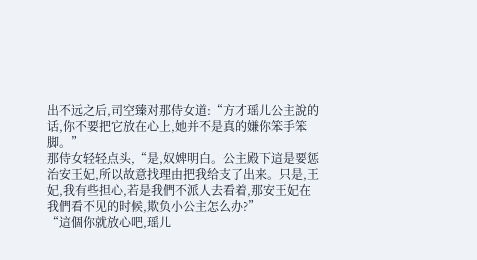出不远之后,司空臻对那侍女道:“方才瑶儿公主說的话,你不要把它放在心上,她并不是真的嫌你笨手笨脚。”
那侍女轻轻点头,“是,奴婢明白。公主殿下這是要惩治安王妃,所以故意找理由把我给支了出来。只是,王妃,我有些担心,若是我們不派人去看着,那安王妃在我們看不见的时候,欺负小公主怎么办?”
“這個你就放心吧,瑶儿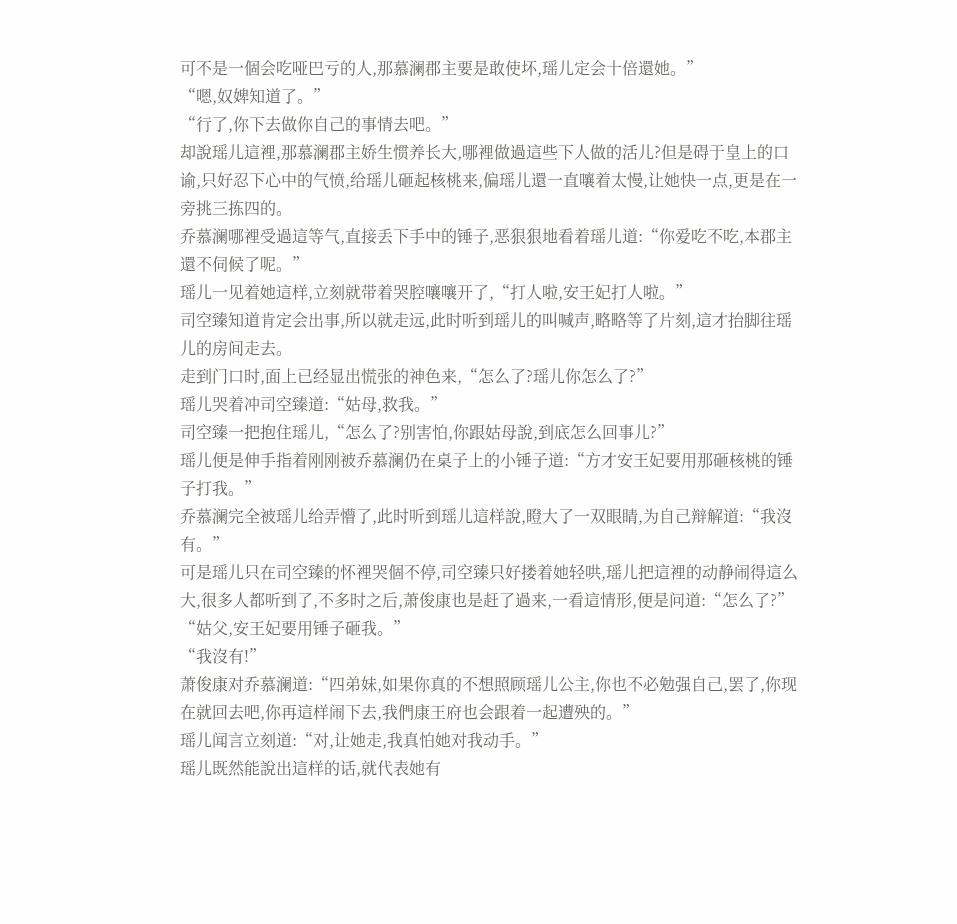可不是一個会吃哑巴亏的人,那慕澜郡主要是敢使坏,瑶儿定会十倍還她。”
“嗯,奴婢知道了。”
“行了,你下去做你自己的事情去吧。”
却說瑶儿這裡,那慕澜郡主娇生惯养长大,哪裡做過這些下人做的活儿?但是碍于皇上的口谕,只好忍下心中的气愤,给瑶儿砸起核桃来,偏瑶儿還一直嚷着太慢,让她快一点,更是在一旁挑三拣四的。
乔慕澜哪裡受過這等气,直接丢下手中的锤子,恶狠狠地看着瑶儿道:“你爱吃不吃,本郡主還不伺候了呢。”
瑶儿一见着她這样,立刻就带着哭腔嚷嚷开了,“打人啦,安王妃打人啦。”
司空臻知道肯定会出事,所以就走远,此时听到瑶儿的叫喊声,略略等了片刻,這才抬脚往瑶儿的房间走去。
走到门口时,面上已经显出慌张的神色来,“怎么了?瑶儿你怎么了?”
瑶儿哭着冲司空臻道:“姑母,救我。”
司空臻一把抱住瑶儿,“怎么了?别害怕,你跟姑母說,到底怎么回事儿?”
瑶儿便是伸手指着刚刚被乔慕澜仍在桌子上的小锤子道:“方才安王妃要用那砸核桃的锤子打我。”
乔慕澜完全被瑶儿给弄懵了,此时听到瑶儿這样說,瞪大了一双眼睛,为自己辩解道:“我沒有。”
可是瑶儿只在司空臻的怀裡哭個不停,司空臻只好搂着她轻哄,瑶儿把這裡的动静闹得這么大,很多人都听到了,不多时之后,萧俊康也是赶了過来,一看這情形,便是问道:“怎么了?”
“姑父,安王妃要用锤子砸我。”
“我沒有!”
萧俊康对乔慕澜道:“四弟妹,如果你真的不想照顾瑶儿公主,你也不必勉强自己,罢了,你现在就回去吧,你再這样闹下去,我們康王府也会跟着一起遭殃的。”
瑶儿闻言立刻道:“对,让她走,我真怕她对我动手。”
瑶儿既然能說出這样的话,就代表她有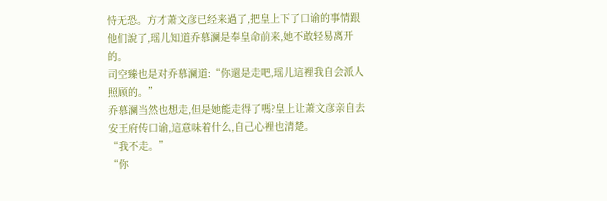恃无恐。方才萧文彦已经来過了,把皇上下了口谕的事情跟他们說了,瑶儿知道乔慕澜是奉皇命前来,她不敢轻易离开的。
司空臻也是对乔慕澜道:“你還是走吧,瑶儿這裡我自会派人照顾的。”
乔慕澜当然也想走,但是她能走得了嗎?皇上让萧文彦亲自去安王府传口谕,這意味着什么,自己心裡也清楚。
“我不走。”
“你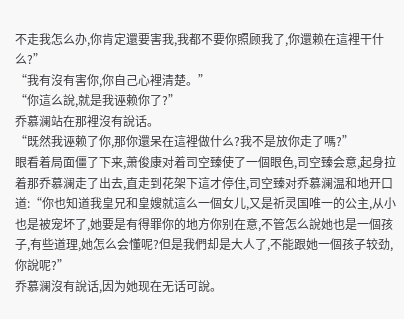不走我怎么办,你肯定還要害我,我都不要你照顾我了,你還赖在這裡干什么?”
“我有沒有害你,你自己心裡清楚。”
“你這么說,就是我诬赖你了?”
乔慕澜站在那裡沒有說话。
“既然我诬赖了你,那你還呆在這裡做什么?我不是放你走了嗎?”
眼看着局面僵了下来,萧俊康对着司空臻使了一個眼色,司空臻会意,起身拉着那乔慕澜走了出去,直走到花架下這才停住,司空臻对乔慕澜温和地开口道:“你也知道我皇兄和皇嫂就這么一個女儿,又是祈灵国唯一的公主,从小也是被宠坏了,她要是有得罪你的地方你别在意,不管怎么說她也是一個孩子,有些道理,她怎么会懂呢?但是我們却是大人了,不能跟她一個孩子较劲,你說呢?”
乔慕澜沒有說话,因为她现在无话可說。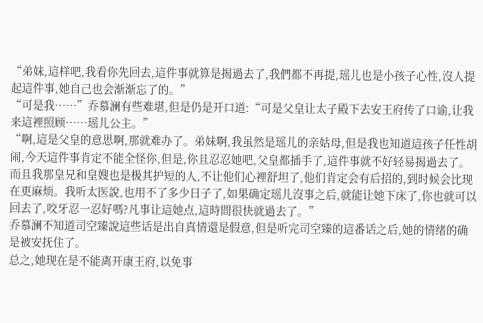“弟妹,這样吧,我看你先回去,這件事就算是揭過去了,我們都不再提,瑶儿也是小孩子心性,沒人提起這件事,她自己也会渐渐忘了的。”
“可是我……”乔慕澜有些难堪,但是仍是开口道:“可是父皇让太子殿下去安王府传了口谕,让我来這裡照顾……瑶儿公主。”
“啊,這是父皇的意思啊,那就难办了。弟妹啊,我虽然是瑶儿的亲姑母,但是我也知道這孩子任性胡闹,今天這件事肯定不能全怪你,但是,你且忍忍她吧,父皇都插手了,這件事就不好轻易揭過去了。而且我那皇兄和皇嫂也是极其护短的人,不让他们心裡舒坦了,他们肯定会有后招的,到时候会比现在更麻烦。我听太医說,也用不了多少日子了,如果确定瑶儿沒事之后,就能让她下床了,你也就可以回去了,咬牙忍一忍好嗎?凡事让這她点,這時間很快就過去了。”
乔慕澜不知道司空臻說這些话是出自真情還是假意,但是听完司空臻的這番话之后,她的情绪的确是被安抚住了。
总之,她现在是不能离开康王府,以免事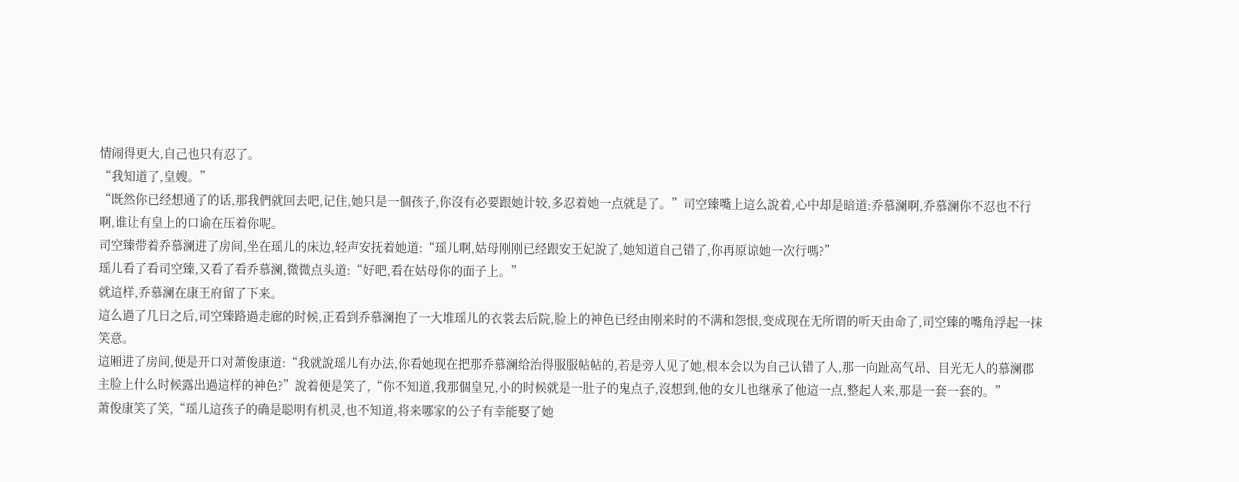情闹得更大,自己也只有忍了。
“我知道了,皇嫂。”
“既然你已经想通了的话,那我們就回去吧,记住,她只是一個孩子,你沒有必要跟她计较,多忍着她一点就是了。”司空臻嘴上這么說着,心中却是暗道:乔慕澜啊,乔慕澜你不忍也不行啊,谁让有皇上的口谕在压着你呢。
司空臻带着乔慕澜进了房间,坐在瑶儿的床边,轻声安抚着她道:“瑶儿啊,姑母刚刚已经跟安王妃說了,她知道自己错了,你再原谅她一次行嗎?”
瑶儿看了看司空臻,又看了看乔慕澜,微微点头道:“好吧,看在姑母你的面子上。”
就這样,乔慕澜在康王府留了下来。
這么過了几日之后,司空臻路過走廊的时候,正看到乔慕澜抱了一大堆瑶儿的衣裳去后院,脸上的神色已经由刚来时的不满和怨恨,变成现在无所谓的听天由命了,司空臻的嘴角浮起一抹笑意。
這厢进了房间,便是开口对萧俊康道:“我就說瑶儿有办法,你看她现在把那乔慕澜给治得服服帖帖的,若是旁人见了她,根本会以为自己认错了人,那一向趾高气昂、目光无人的慕澜郡主脸上什么时候露出過這样的神色?”說着便是笑了,“你不知道,我那個皇兄,小的时候就是一肚子的鬼点子,沒想到,他的女儿也继承了他這一点,整起人来,那是一套一套的。”
萧俊康笑了笑,“瑶儿這孩子的确是聪明有机灵,也不知道,将来哪家的公子有幸能娶了她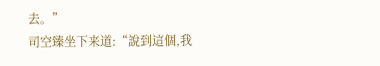去。”
司空臻坐下来道:“說到這個,我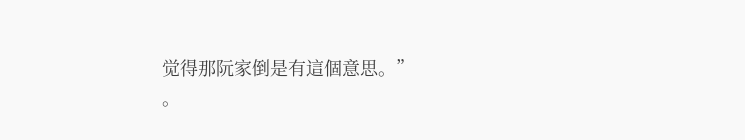觉得那阮家倒是有這個意思。”
。